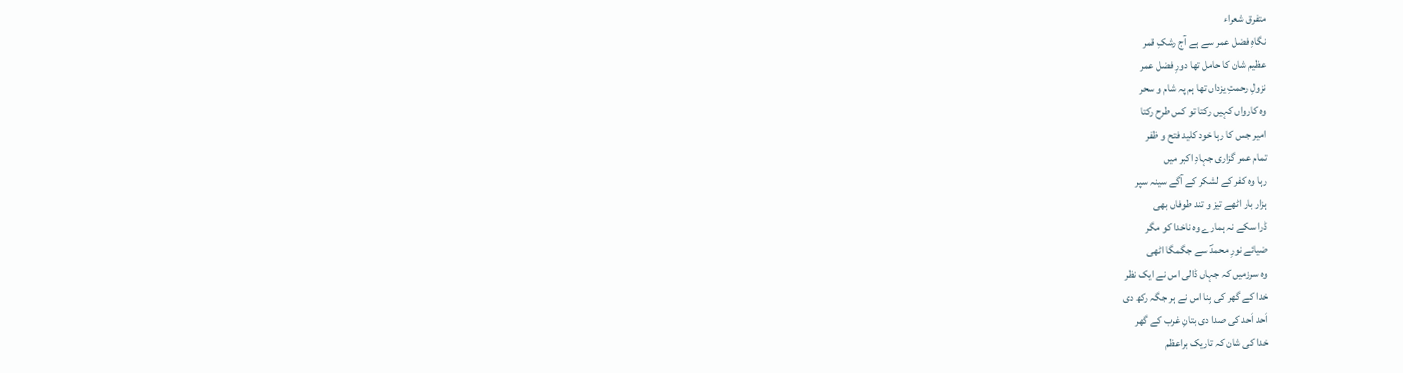متفرق شعراء
نگاہِ فضل عمر سے ہے آج رشکِ قمر
عظیم شان کا حامل تھا دورِ فضل عمر
نزولِ رحمتِ یزداں تھا ہم پہ شام و سحر
وہ کارواں کہیں رکتا تو کس طرح رکتا
امیر جس کا رہا خود کلید فتح و ظفر
تمام عمر گزاری جہادِ اکبر میں
رہا وہ کفر کے لشکر کے آگے سینہ سپر
ہزار بار اٹھے تیز و تند طوفاں بھی
ڈرا سکے نہ ہمارے وہ ناخدا کو مگر
ضیائے نورِ محمدؐ سے جگمگا اٹھی
وہ سرزمیں کہ جہاں ڈالی اس نے ایک نظر
خدا کے گھر کی بِنا اس نے ہر جگہ رکھ دی
اَحد اَحد کی صدا دی بتانِ غرب کے گھر
خدا کی شان کہ تاریک براعظم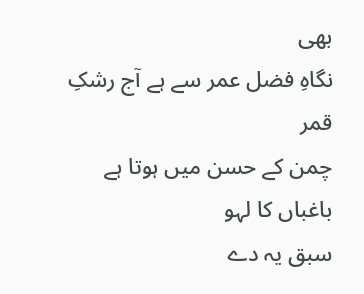بھی
نگاہِ فضل عمر سے ہے آج رشکِ قمر
چمن کے حسن میں ہوتا ہے باغباں کا لہو
سبق یہ دے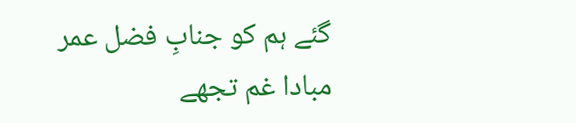گئے ہم کو جنابِ فضل عمر
مبادا غم تجھے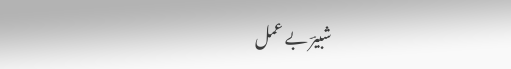شبیرؔ بے عمل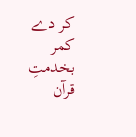کر دے
کمر بخدمتِ قرآن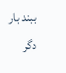ببند بار دگر